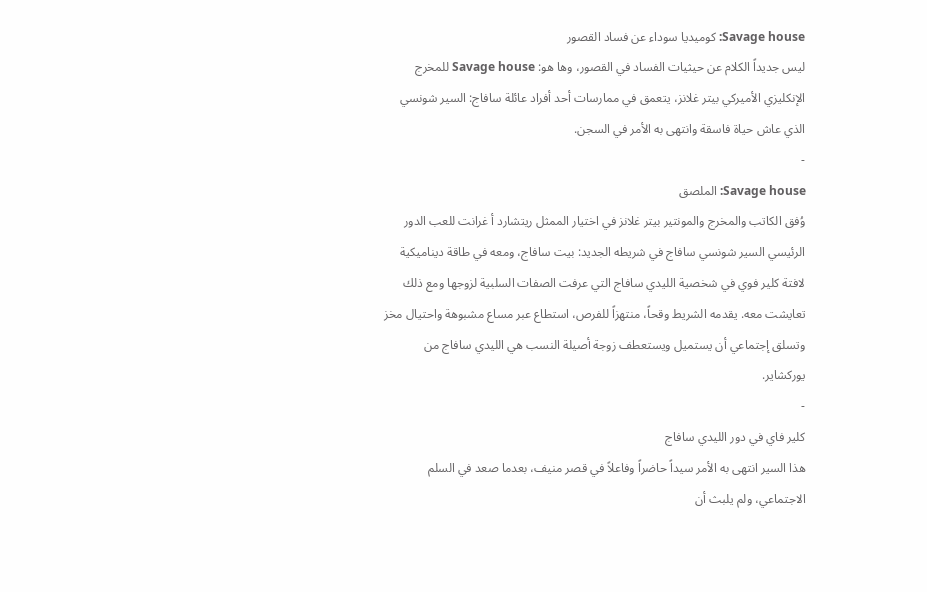Savage house: كوميديا سوداء عن فساد القصور
ليس جديداً الكلام عن حيثيات الفساد في القصور، وها هو: Savage house للمخرج الإنكليزي الأميركي بيتر غلانز، يتعمق في ممارسات أحد أفراد عائلة سافاج: السير شونسي الذي عاش حياة فاسقة وانتهى به الأمر في السجن.
-
Savage house: الملصق
وُفق الكاتب والمخرج والمونتير بيتر غلانز في اختيار الممثل ريتشارد أ غرانت للعب الدور الرئيسي السير شونسي سافاج في شريطه الجديد: بيت سافاج، ومعه في طاقة ديناميكية لافتة كلير فوي في شخصية الليدي سافاج التي عرفت الصفات السلبية لزوجها ومع ذلك تعايشت معه. يقدمه الشريط وقحاً، منتهزاً للفرص، استطاع عبر مساع مشبوهة واحتيال مخز وتسلق إجتماعي أن يستميل ويستعطف زوجة أصيلة النسب هي الليدي سافاج من يوركشاير.
-
كلير فاي في دور الليدي سافاج
هذا السير انتهى به الأمر سيداً حاضراً وفاعلاً في قصر منيف، بعدما صعد في السلم الاجتماعي، ولم يلبث أن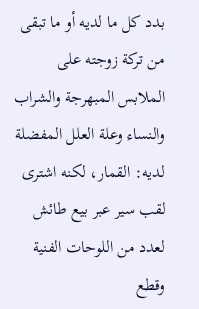بدد كل ما لديه أو ما تبقى من تركة زوجته على الملابس المبهرجة والشراب والنساء وعلة العلل المفضلة لديه: القمار، لكنه اشترى لقب سير عبر بيع طائش لعدد من اللوحات الفنية وقطع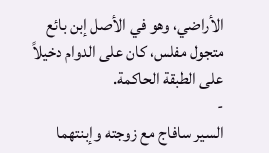الأراضي، وهو في الأصل إبن بائع متجول مفلس، كان على الدوام دخيلاً على الطبقة الحاكمة.
-
السير سافاج مع زوجته وإبنتهما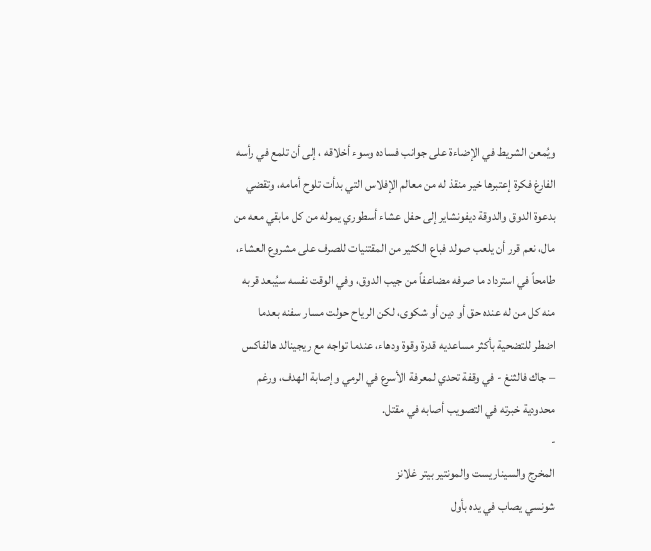ويُمعن الشريط في الإضاءة على جوانب فساده وسوء أخلاقه ، إلى أن تلمع في رأسه الفارغ فكرة إعتبرها خير منقذ له من معالم الإفلاس التي بدأت تلوح أمامه، وتقضي بدعوة الدوق والدوقة ديفونشاير إلى حفل عشاء أسطوري يموله من كل مابقي معه من مال، نعم قرر أن يلعب صولد فباع الكثير من المقتنيات للصرف على مشروع العشاء، طامحاً في استرداد ما صرفه مضاعفاً من جيب الدوق، وفي الوقت نفسه سيُبعد قربه منه كل من له عنده حق أو دين أو شكوى، لكن الرياح حولت مسار سفنه بعدما اضطر للتضحية بأكثر مساعديه قدرة وقوة ودهاء، عندما تواجه مع ريجينالد هالفاكس – جاك فالثنغ - في وقفة تحدي لمعرفة الأسرع في الرمي وإصابة الهدف، ورغم محدودية خبرته في التصويب أصابه في مقتل.
-
المخرج والسيناريست والمونتير بيتر غلانز
شونسي يصاب في يده بأول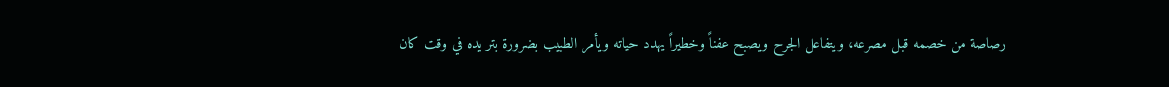رصاصة من خصمه قبل مصرعه، ويتفاعل الجرح ويصبح عفناً وخطيراً يهدد حياته ويأمر الطبيب بضرورة بتر يده في وقت كان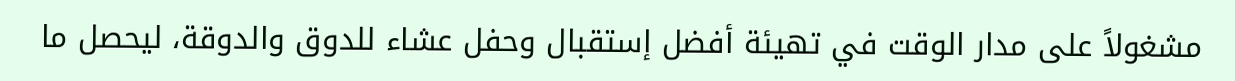مشغولاً على مدار الوقت في تهيئة أفضل إستقبال وحفل عشاء للدوق والدوقة، ليحصل ما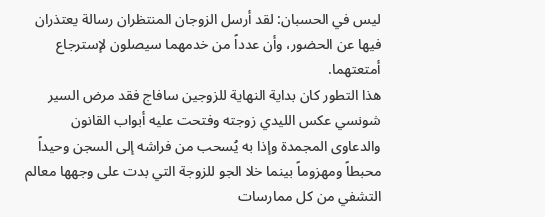ليس في الحسبان: لقد أرسل الزوجان المنتظران رسالة يعتذران فيها عن الحضور، وأن عدداً من خدمهما سيصلون لإسترجاع أمتعتهما.
هذا التطور كان بداية النهاية للزوجين سافاج فقد مرض السير شونسي عكس الليدي زوجته وفتحت عليه أبواب القانون والدعاوى المجمدة وإذا به يُسحب من فراشه إلى السجن وحيداً محبطاً ومهزوماً بينما خلا الجو للزوجة التي بدت على وجهها معالم التشفي من كل ممارسات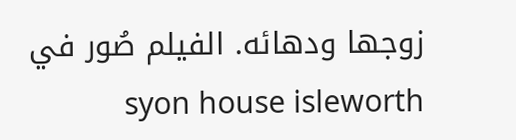زوجها ودهائه. الفيلم صُور في syon house isleworth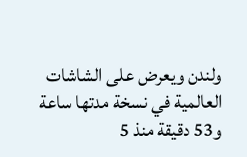ولندن ويعرض على الشاشات العالمية في نسخة مدتها ساعة و53 دقيقة منذ 5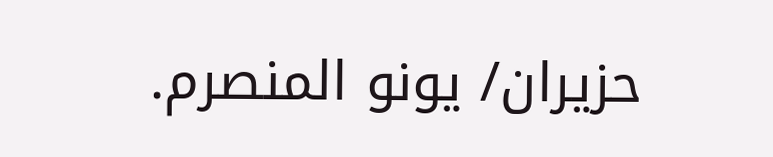حزيران/ يونو المنصرم.